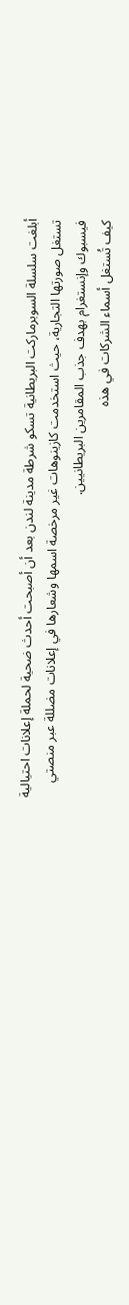أبلغت سلسلة السوبرماركت البريطانية تسكو شرطة مدينة لندن بعد أن أصبحت أحدث ضحية لحملة إعلانات احتيالية تستغل صورتها التجارية، حيث استخدمت كازينوهات غير مرخصة اسمها وشعارها في إعلانات مضللة عبر منصتي فيسبوك وإنستغرام بهدف جذب المقامرين البريطانيين.
كيف تُستغل أسماء الشركات في هذه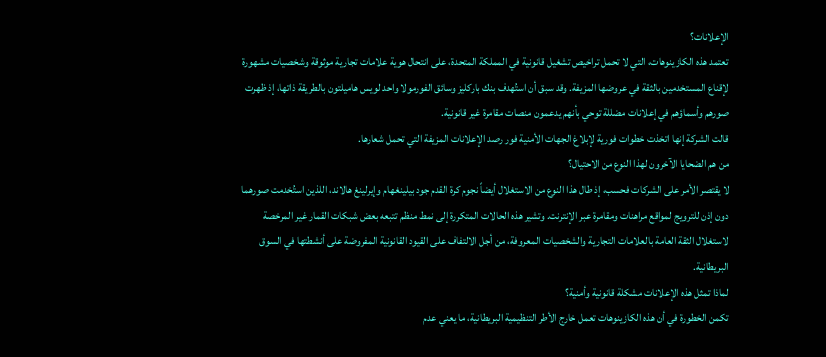الإعلانات؟
تعتمد هذه الكازينوهات، التي لا تحمل تراخيص تشغيل قانونية في المملكة المتحدة، على انتحال هوية علامات تجارية موثوقة وشخصيات مشهورة لإقناع المستخدمين بالثقة في عروضها المزيفة. وقد سبق أن استُهدف بنك باركليز وسائق الفورمولا واحد لويس هاميلتون بالطريقة ذاتها، إذ ظهرت صورهم وأسماؤهم في إعلانات مضللة توحي بأنهم يدعمون منصات مقامرة غير قانونية.
قالت الشركة إنها اتخذت خطوات فورية لإبلاغ الجهات الأمنية فور رصد الإعلانات المزيفة التي تحمل شعارها.
من هم الضحايا الآخرون لهذا النوع من الاحتيال؟
لا يقتصر الأمر على الشركات فحسب، إذ طال هذا النوع من الاستغلال أيضاً نجوم كرة القدم جود بيلينغهام وإيرلينغ هالاند، اللذين استُخدمت صورهما دون إذن للترويج لمواقع مراهنات ومقامرة عبر الإنترنت. وتشير هذه الحالات المتكررة إلى نمط منظم تتبعه بعض شبكات القمار غير المرخصة لاستغلال الثقة العامة بالعلامات التجارية والشخصيات المعروفة، من أجل الالتفاف على القيود القانونية المفروضة على أنشطتها في السوق البريطانية.
لماذا تمثل هذه الإعلانات مشكلة قانونية وأمنية؟
تكمن الخطورة في أن هذه الكازينوهات تعمل خارج الأطر التنظيمية البريطانية، ما يعني عدم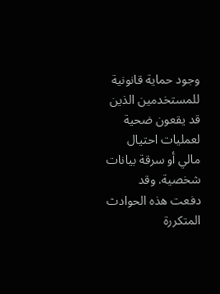وجود حماية قانونية للمستخدمين الذين قد يقعون ضحية لعمليات احتيال مالي أو سرقة بيانات شخصية. وقد دفعت هذه الحوادث المتكررة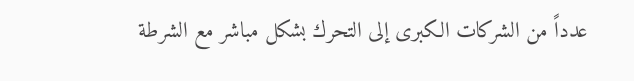عدداً من الشركات الكبرى إلى التحرك بشكل مباشر مع الشرطة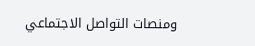ومنصات التواصل الاجتماعي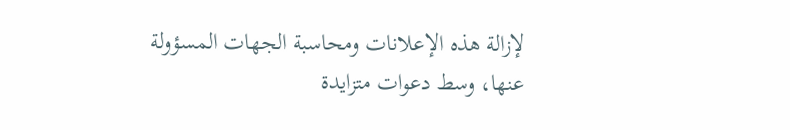لإزالة هذه الإعلانات ومحاسبة الجهات المسؤولة عنها، وسط دعوات متزايدة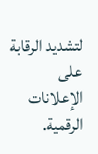لتشديد الرقابة على الإعلانات الرقمية.